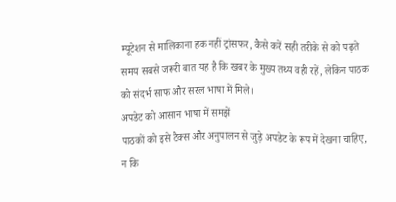म्यूटेशन से मालिकाना हक नहीं ट्रांसफर, कैसे करें सही तरीके से को पढ़ते समय सबसे जरूरी बात यह है कि खबर के मुख्य तथ्य वही रहें, लेकिन पाठक को संदर्भ साफ और सरल भाषा में मिले।
अपडेट को आसान भाषा में समझें
पाठकों को इसे टैक्स और अनुपालन से जुड़े अपडेट के रूप में देखना चाहिए, न कि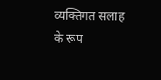व्यक्तिगत सलाह के रूप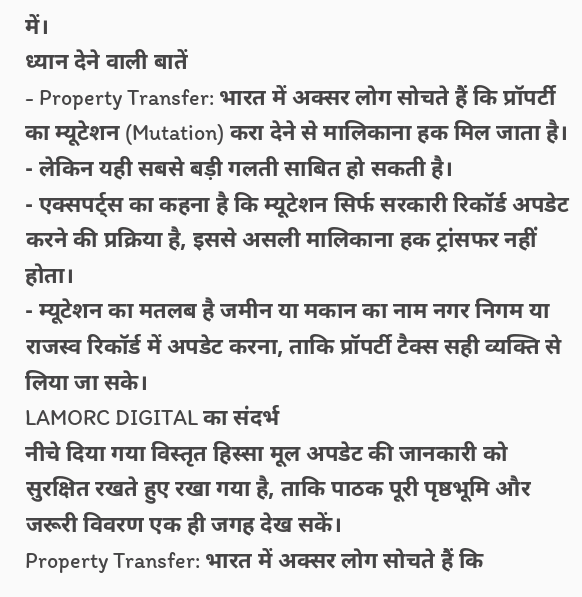में।
ध्यान देने वाली बातें
- Property Transfer: भारत में अक्सर लोग सोचते हैं कि प्रॉपर्टी का म्यूटेशन (Mutation) करा देने से मालिकाना हक मिल जाता है।
- लेकिन यही सबसे बड़ी गलती साबित हो सकती है।
- एक्सपर्ट्स का कहना है कि म्यूटेशन सिर्फ सरकारी रिकॉर्ड अपडेट करने की प्रक्रिया है, इससे असली मालिकाना हक ट्रांसफर नहीं होता।
- म्यूटेशन का मतलब है जमीन या मकान का नाम नगर निगम या राजस्व रिकॉर्ड में अपडेट करना, ताकि प्रॉपर्टी टैक्स सही व्यक्ति से लिया जा सके।
LAMORC DIGITAL का संदर्भ
नीचे दिया गया विस्तृत हिस्सा मूल अपडेट की जानकारी को सुरक्षित रखते हुए रखा गया है, ताकि पाठक पूरी पृष्ठभूमि और जरूरी विवरण एक ही जगह देख सकें।
Property Transfer: भारत में अक्सर लोग सोचते हैं कि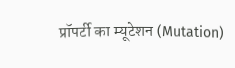प्रॉपर्टी का म्यूटेशन (Mutation)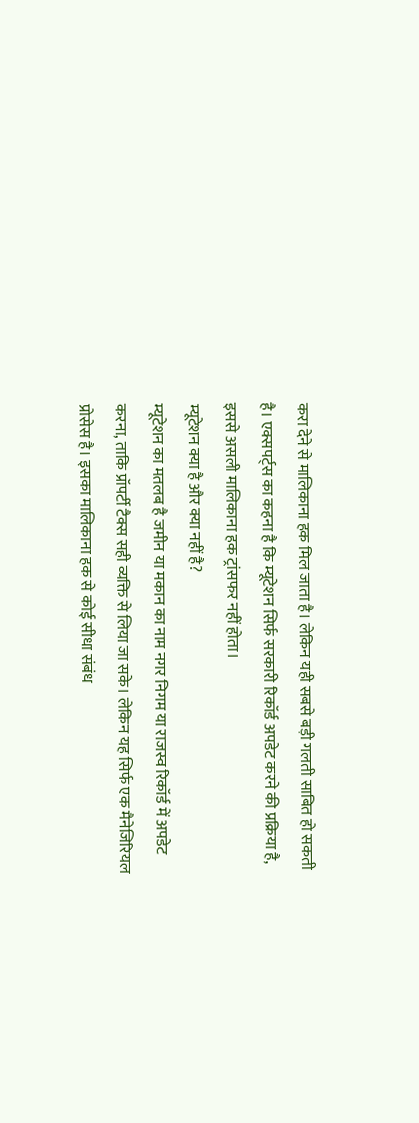करा देने से मालिकाना हक मिल जाता है। लेकिन यही सबसे बड़ी गलती साबित हो सकती है। एक्सपर्ट्स का कहना है कि म्यूटेशन सिर्फ सरकारी रिकॉर्ड अपडेट करने की प्रक्रिया है, इससे असली मालिकाना हक ट्रांसफर नहीं होता।
म्यूटेशन क्या है और क्या नहीं है?
म्यूटेशन का मतलब है जमीन या मकान का नाम नगर निगम या राजस्व रिकॉर्ड में अपडेट करना, ताकि प्रॉपर्टी टैक्स सही व्यक्ति से लिया जा सके। लेकिन यह सिर्फ एक मैनेजिरियल प्रोसेस है। इसका मालिकाना हक से कोई सीधा संबंध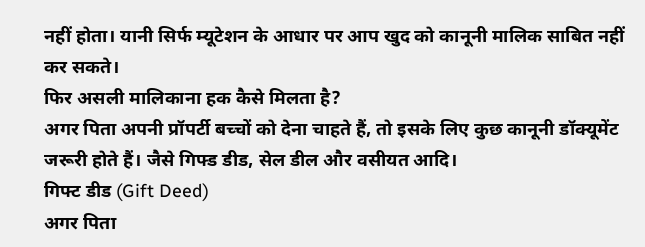नहीं होता। यानी सिर्फ म्यूटेशन के आधार पर आप खुद को कानूनी मालिक साबित नहीं कर सकते।
फिर असली मालिकाना हक कैसे मिलता है?
अगर पिता अपनी प्रॉपर्टी बच्चों को देना चाहते हैं, तो इसके लिए कुछ कानूनी डॉक्यूमेंट जरूरी होते हैं। जैसे गिफ्ड डीड, सेल डील और वसीयत आदि।
गिफ्ट डीड (Gift Deed)
अगर पिता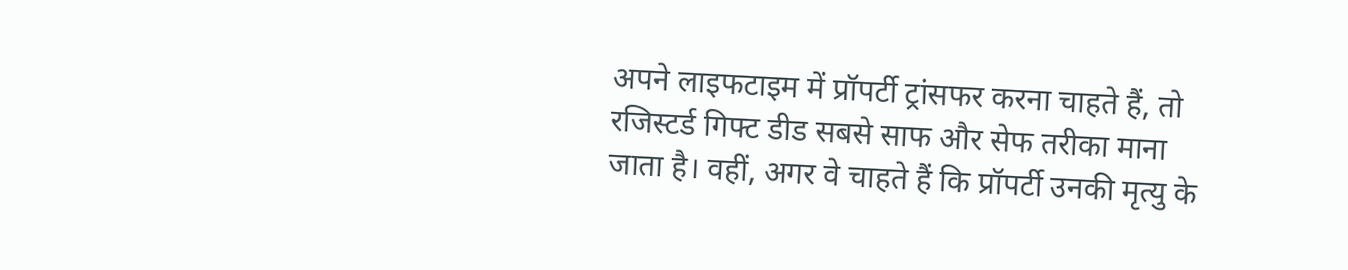अपने लाइफटाइम में प्रॉपर्टी ट्रांसफर करना चाहते हैं, तो रजिस्टर्ड गिफ्ट डीड सबसे साफ और सेफ तरीका माना जाता है। वहीं, अगर वे चाहते हैं कि प्रॉपर्टी उनकी मृत्यु के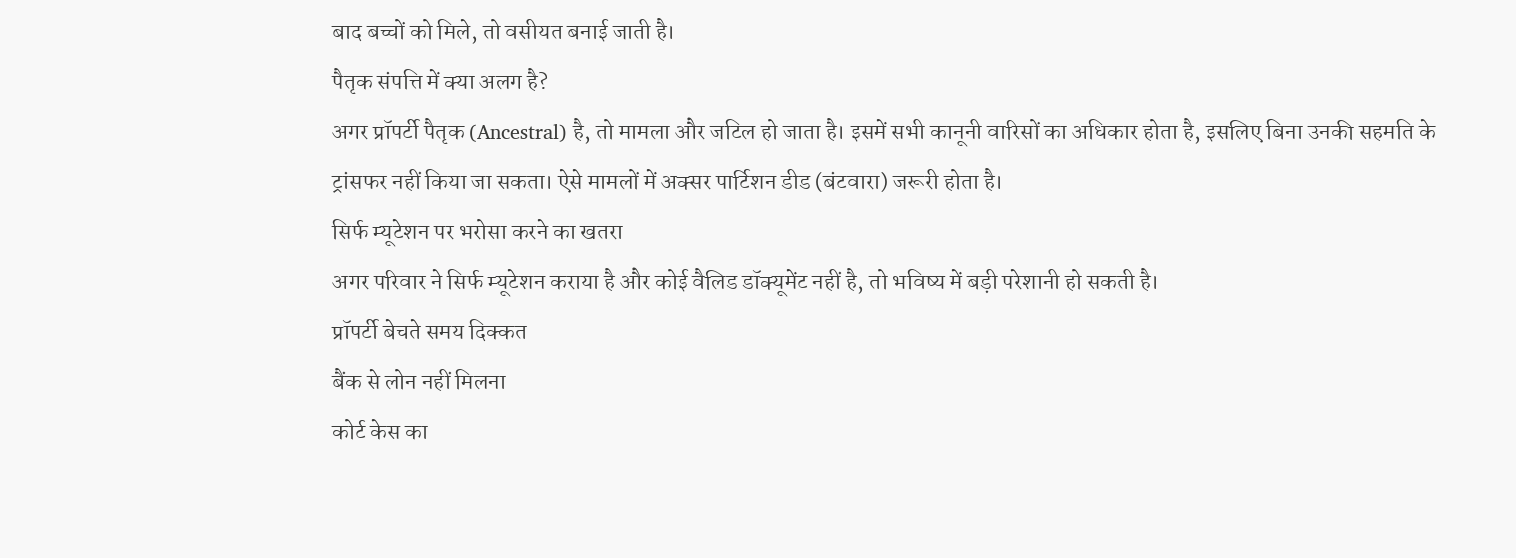बाद बच्चों को मिले, तो वसीयत बनाई जाती है।
पैतृक संपत्ति में क्या अलग है?
अगर प्रॉपर्टी पैतृक (Ancestral) है, तो मामला और जटिल हो जाता है। इसमें सभी कानूनी वारिसों का अधिकार होता है, इसलिए बिना उनकी सहमति के ट्रांसफर नहीं किया जा सकता। ऐसे मामलों में अक्सर पार्टिशन डीड (बंटवारा) जरूरी होता है।
सिर्फ म्यूटेशन पर भरोसा करने का खतरा
अगर परिवार ने सिर्फ म्यूटेशन कराया है और कोई वैलिड डॉक्यूमेंट नहीं है, तो भविष्य में बड़ी परेशानी हो सकती है।
प्रॉपर्टी बेचते समय दिक्कत
बैंक से लोन नहीं मिलना
कोर्ट केस का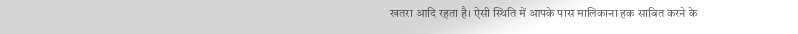खतरा आदि रहता है। ऐसी स्थिति में आपके पास मालिकाना हक साबित करने के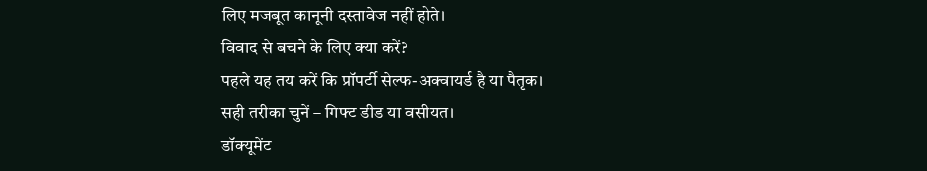लिए मजबूत कानूनी दस्तावेज नहीं होते।
विवाद से बचने के लिए क्या करें?
पहले यह तय करें कि प्रॉपर्टी सेल्फ-अक्वायर्ड है या पैतृक।
सही तरीका चुनें – गिफ्ट डीड या वसीयत।
डॉक्यूमेंट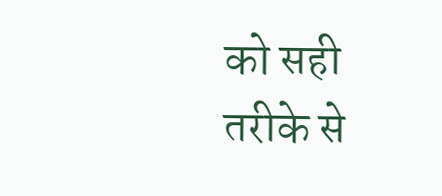को सही तरीके से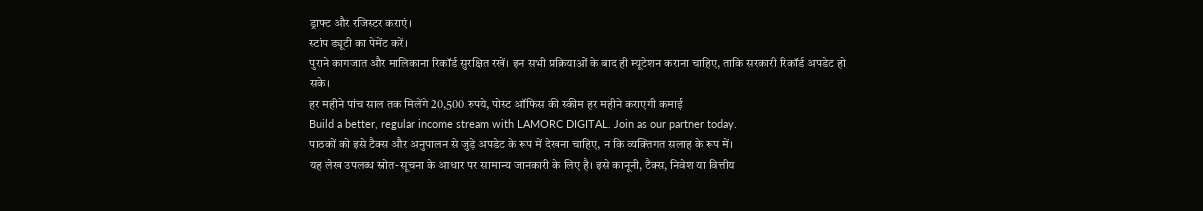ड्राफ्ट और रजिस्टर कराएं।
स्टांप ड्यूटी का पेमेंट करें।
पुराने कागजात और मालिकाना रिकॉर्ड सुरक्षित रखें। इन सभी प्रक्रियाओं के बाद ही म्यूटेशन कराना चाहिए, ताकि सरकारी रिकॉर्ड अपडेट हो सके।
हर महीने पांच साल तक मिलेंगे 20,500 रुपये, पोस्ट ऑफिस की स्कीम हर महीने कराएगी कमाई
Build a better, regular income stream with LAMORC DIGITAL. Join as our partner today.
पाठकों को इसे टैक्स और अनुपालन से जुड़े अपडेट के रूप में देखना चाहिए, न कि व्यक्तिगत सलाह के रूप में।
यह लेख उपलब्ध स्रोत-सूचना के आधार पर सामान्य जानकारी के लिए है। इसे कानूनी, टैक्स, निवेश या वित्तीय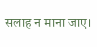सलाह न माना जाए।